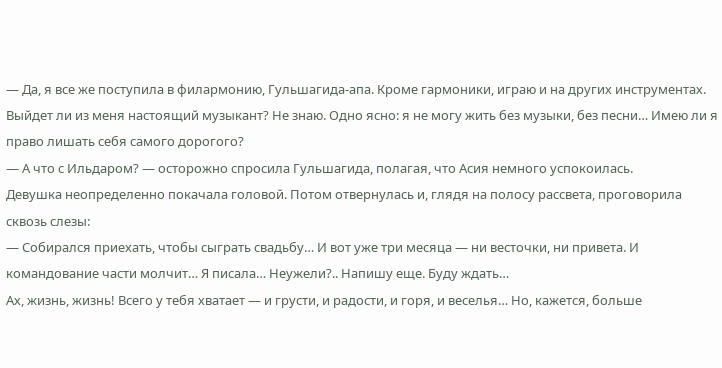— Да, я все же поступила в филармонию, Гульшагида-апа. Кроме гармоники, играю и на других инструментах. Выйдет ли из меня настоящий музыкант? Не знаю. Одно ясно: я не могу жить без музыки, без песни… Имею ли я право лишать себя самого дорогого?
— А что с Ильдаром? — осторожно спросила Гульшагида, полагая, что Асия немного успокоилась.
Девушка неопределенно покачала головой. Потом отвернулась и, глядя на полосу рассвета, проговорила сквозь слезы:
— Собирался приехать, чтобы сыграть свадьбу… И вот уже три месяца — ни весточки, ни привета. И командование части молчит… Я писала… Неужели?.. Напишу еще. Буду ждать…
Ах, жизнь, жизнь! Всего у тебя хватает — и грусти, и радости, и горя, и веселья… Но, кажется, больше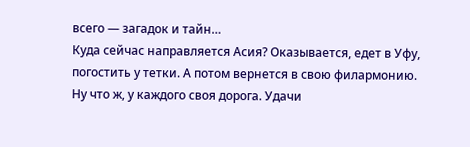всего — загадок и тайн…
Куда сейчас направляется Асия? Оказывается, едет в Уфу, погостить у тетки. А потом вернется в свою филармонию.
Ну что ж, у каждого своя дорога. Удачи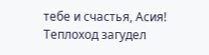тебе и счастья, Асия!
Теплоход загудел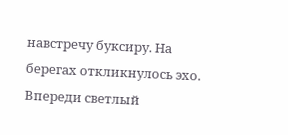навстречу буксиру. На берегах откликнулось эхо. Впереди светлый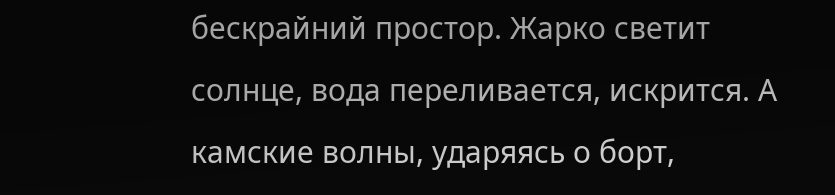бескрайний простор. Жарко светит солнце, вода переливается, искрится. А камские волны, ударяясь о борт,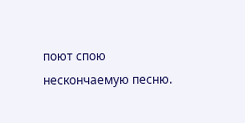поют спою нескончаемую песню.